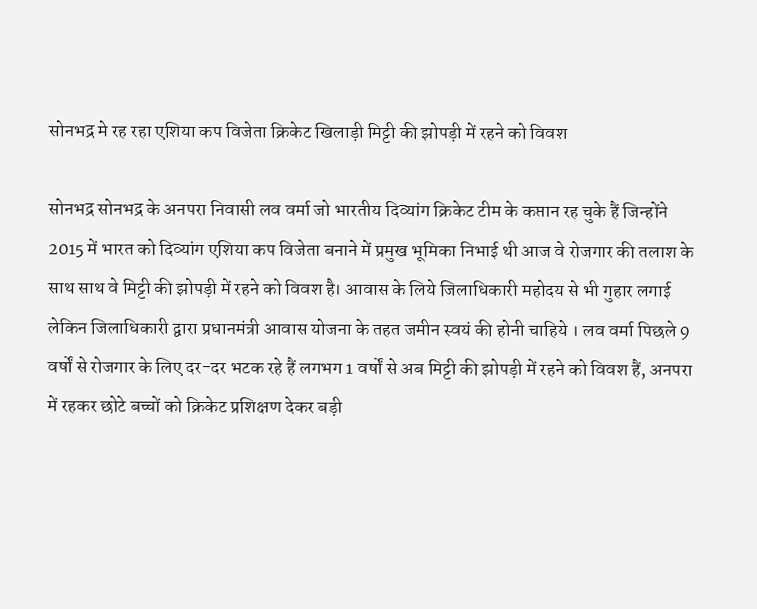सोनभद्र मे रह रहा एशिया कप विजेता क्रिकेट खिलाड़ी मिट्टी की झोपड़ी में रहने को विवश

सोनभद्र सोनभद्र के अनपरा निवासी लव वर्मा जो भारतीय दिव्यांग क्रिकेट टीम के कप्तान रह चुके हैं जिन्होंने 2015 में भारत को दिव्यांग एशिया कप विजेता बनाने में प्रमुख भूमिका निभाई थी आज वे रोजगार की तलाश के साथ साथ वे मिट्टी की झोपड़ी में रहने को विवश है। आवास के लिये जिलाधिकारी महोदय से भी गुहार लगाई लेकिन जिलाधिकारी द्वारा प्रधानमंत्री आवास योजना के तहत जमीन स्वयं की होनी चाहिये । लव वर्मा पिछले 9 वर्षों से रोजगार के लिए दर-दर भटक रहे हैं लगभग 1 वर्षों से अब मिट्टी की झोपड़ी में रहने को विवश हैं, अनपरा में रहकर छोटे बच्चों को क्रिकेट प्रशिक्षण देकर बड़ी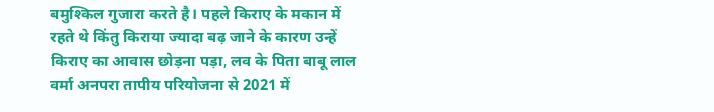बमुश्किल गुजारा करते है। पहले किराए के मकान में रहते थे किंतु किराया ज्यादा बढ़ जाने के कारण उन्हें किराए का आवास छोड़ना पड़ा, लव के पिता बाबू लाल वर्मा अनपरा तापीय परियोजना से 2021 में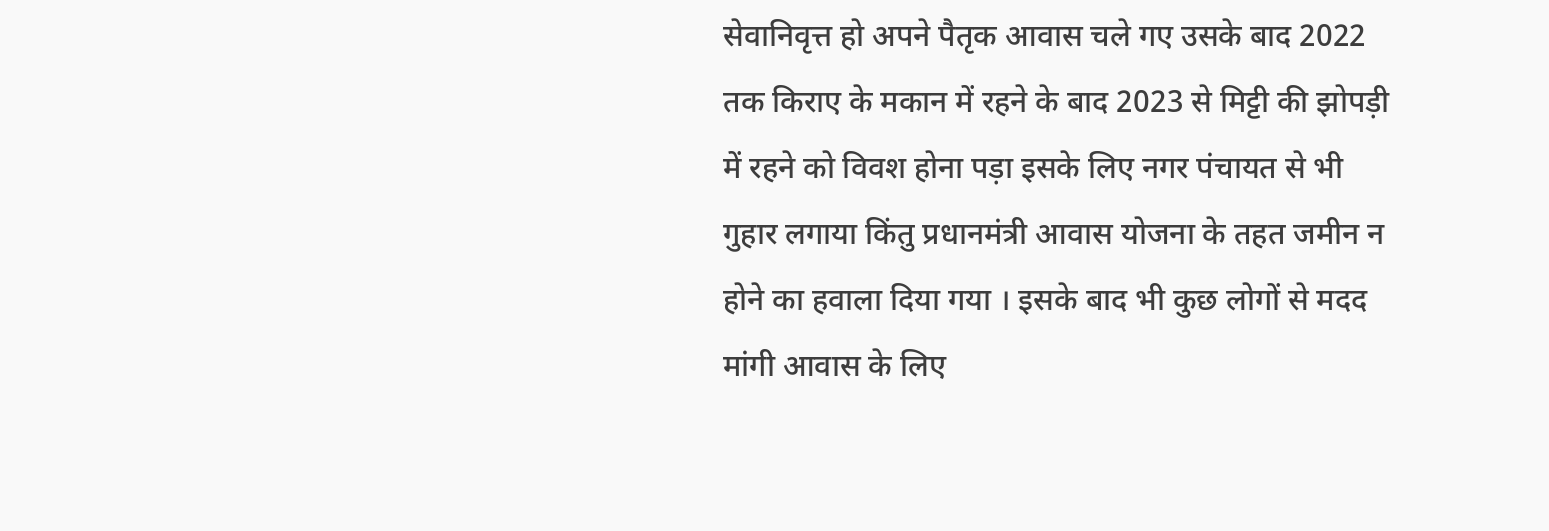सेवानिवृत्त हो अपने पैतृक आवास चले गए उसके बाद 2022 तक किराए के मकान में रहने के बाद 2023 से मिट्टी की झोपड़ी में रहने को विवश होना पड़ा इसके लिए नगर पंचायत से भी गुहार लगाया किंतु प्रधानमंत्री आवास योजना के तहत जमीन न होने का हवाला दिया गया । इसके बाद भी कुछ लोगों से मदद मांगी आवास के लिए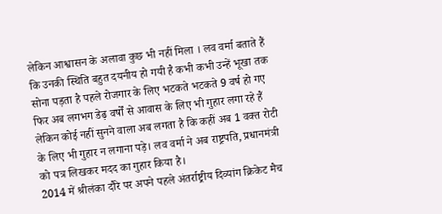लेकिन आश्वासन के अलावा कुछ भी नहीं मिला । लव वर्मा बताते हैं कि उनकी स्थिति बहुत दयनीय हो गयी है कभी कभी उन्हें भूखा तक सोना पड़ता है पहले रोजगार के लिए भटकते भटकते 9 वर्ष हो गए फिर अब लगभग डेढ़ वर्षों से आवास के लिए भी गुहार लगा रहे हैं लेकिन कोई नहीं सुनने वाला अब लगता है कि कहीं अब 1 वक्त रोटी के लिए भी गुहार न लगाना पड़े। लव वर्मा ने अब राष्ट्रपति, प्रधानमंत्री को पत्र लिखकर मदद का गुहार किया है।
2014 में श्रीलंका दौरे पर अपने पहले अंतर्राष्ट्रीय दिव्यांग क्रिकेट मैच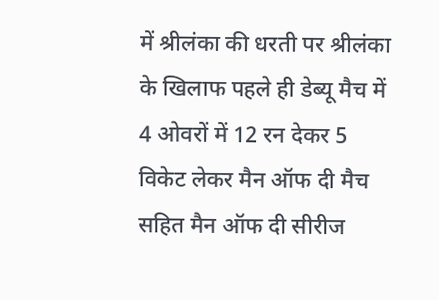में श्रीलंका की धरती पर श्रीलंका के खिलाफ पहले ही डेब्यू मैच में 4 ओवरों में 12 रन देकर 5 विकेट लेकर मैन ऑफ दी मैच सहित मैन ऑफ दी सीरीज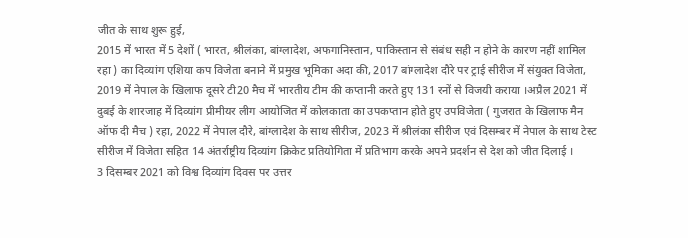जीत के साथ शुरू हुई,
2015 में भारत में 5 देशों ( भारत, श्रीलंका, बांग्लादेश, अफगानिस्तान, पाकिस्तान से संबंध सही न होने के कारण नहीं शामिल रहा ) का दिव्यांग एशिया कप विजेता बनाने में प्रमुख भूमिका अदा की, 2017 बांग्लादेश दौरे पर ट्राई सीरीज में संयुक्त विजेता, 2019 में नेपाल के खिलाफ दूसरे टी20 मैच में भारतीय टीम की कप्तानी करते हुए 131 रनों से विजयी कराया ।अप्रैल 2021 में दुबई के शारजाह में दिव्यांग प्रीमीयर लीग आयोजित में कोलकाता का उपकप्तान होते हुए उपविजेता ( गुजरात के खिलाफ मैन ऑफ दी मैच ) रहा, 2022 में नेपाल दौरे, बांग्लादेश के साथ सीरीज, 2023 में श्रीलंका सीरीज एवं दिसम्बर में नेपाल के साथ टेस्ट सीरीज में विजेता सहित 14 अंतर्राष्ट्रीय दिव्यांग क्रिकेट प्रतियोगिता में प्रतिभाग करके अपने प्रदर्शन से देश को जीत दिलाई ।
3 दिसम्बर 2021 को विश्व दिव्यांग दिवस पर उत्तर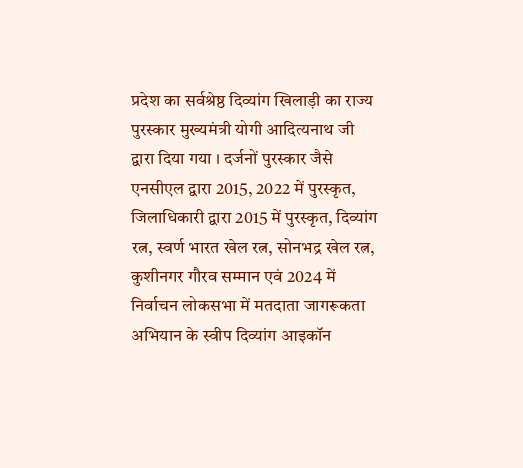प्रदेश का सर्वश्रेष्ठ दिव्यांग खिलाड़ी का राज्य पुरस्कार मुख्यमंत्री योगी आदित्यनाथ जी द्वारा दिया गया । दर्जनों पुरस्कार जैसे एनसीएल द्वारा 2015, 2022 में पुरस्कृत, जिलाधिकारी द्वारा 2015 में पुरस्कृत, दिव्यांग रत्न, स्वर्ण भारत खेल रत्न, सोनभद्र खेल रत्न, कुशीनगर गौरव सम्मान एवं 2024 में निर्वाचन लोकसभा में मतदाता जागरूकता अभियान के स्वीप दिव्यांग आइकॉन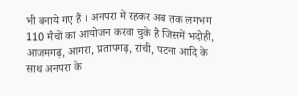भी बनाये गए हैं । अनपरा में रहकर अब तक लगभग 110 मैचों का आयोजन करवा चुके है जिसमें भदोही, आजमगढ़, आगरा, प्रतापगढ़, रांची, पटना आदि के साथ अनपरा के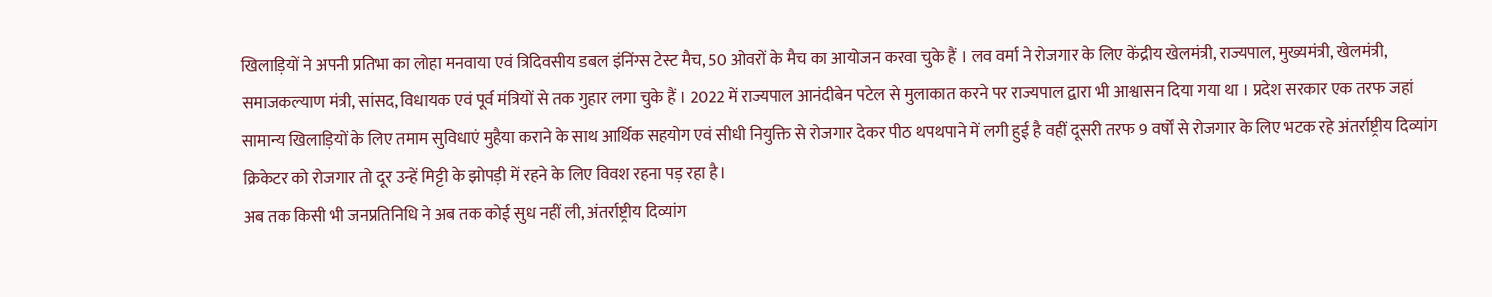खिलाड़ियों ने अपनी प्रतिभा का लोहा मनवाया एवं त्रिदिवसीय डबल इंनिंग्स टेस्ट मैच, 50 ओवरों के मैच का आयोजन करवा चुके हैं । लव वर्मा ने रोजगार के लिए केंद्रीय खेलमंत्री, राज्यपाल, मुख्यमंत्री, खेलमंत्री, समाजकल्याण मंत्री, सांसद, विधायक एवं पूर्व मंत्रियों से तक गुहार लगा चुके हैं । 2022 में राज्यपाल आनंदीबेन पटेल से मुलाकात करने पर राज्यपाल द्वारा भी आश्वासन दिया गया था । प्रदेश सरकार एक तरफ जहां सामान्य खिलाड़ियों के लिए तमाम सुविधाएं मुहैया कराने के साथ आर्थिक सहयोग एवं सीधी नियुक्ति से रोजगार देकर पीठ थपथपाने में लगी हुई है वहीं दूसरी तरफ 9 वर्षों से रोजगार के लिए भटक रहे अंतर्राष्ट्रीय दिव्यांग क्रिकेटर को रोजगार तो दूर उन्हें मिट्टी के झोपड़ी में रहने के लिए विवश रहना पड़ रहा है।
अब तक किसी भी जनप्रतिनिधि ने अब तक कोई सुध नहीं ली, अंतर्राष्ट्रीय दिव्यांग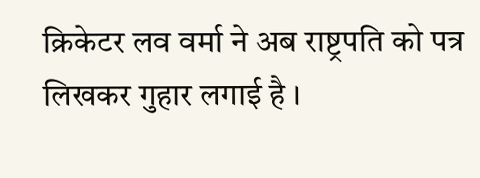क्रिकेटर लव वर्मा ने अब राष्ट्रपति को पत्र लिखकर गुहार लगाई है ।